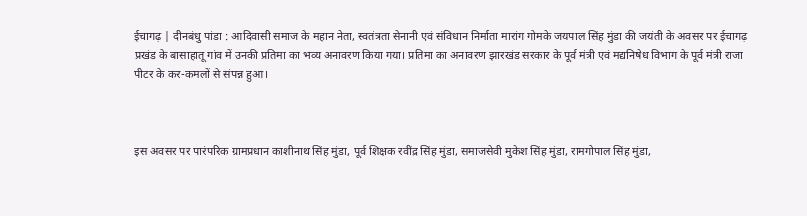ईचागढ़ | दीनबंधु पांडा : आदिवासी समाज के महान नेता, स्वतंत्रता सेनानी एवं संविधान निर्माता मारांग गोमके जयपाल सिंह मुंडा की जयंती के अवसर पर ईचागढ़ प्रखंड के बासाहातू गांव में उनकी प्रतिमा का भव्य अनावरण किया गया। प्रतिमा का अनावरण झारखंड सरकार के पूर्व मंत्री एवं मद्यनिषेध विभाग के पूर्व मंत्री राजा पीटर के कर-कमलों से संपन्न हुआ।



इस अवसर पर पारंपरिक ग्रामप्रधान काशीनाथ सिंह मुंडा, पूर्व शिक्षक रवींद्र सिंह मुंडा, समाजसेवी मुकेश सिंह मुंडा, रामगोपाल सिंह मुंडा,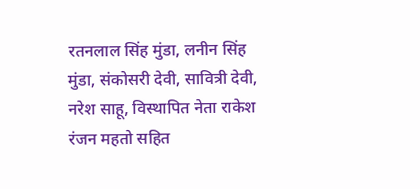रतनलाल सिंह मुंडा, लनीन सिंह मुंडा, संकोसरी देवी, सावित्री देवी, नरेश साहू, विस्थापित नेता राकेश रंजन महतो सहित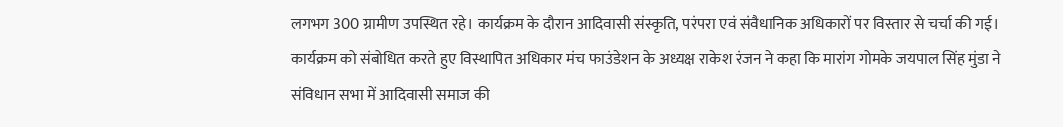लगभग 300 ग्रामीण उपस्थित रहे। कार्यक्रम के दौरान आदिवासी संस्कृति, परंपरा एवं संवैधानिक अधिकारों पर विस्तार से चर्चा की गई।
कार्यक्रम को संबोधित करते हुए विस्थापित अधिकार मंच फाउंडेशन के अध्यक्ष राकेश रंजन ने कहा कि मारांग गोमके जयपाल सिंह मुंडा ने संविधान सभा में आदिवासी समाज की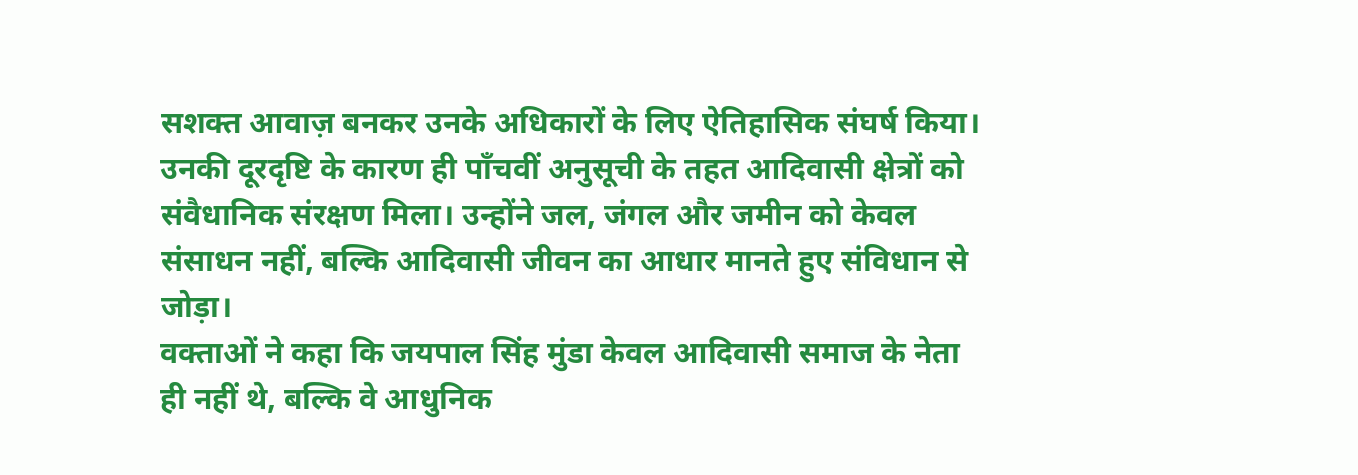सशक्त आवाज़ बनकर उनके अधिकारों के लिए ऐतिहासिक संघर्ष किया। उनकी दूरदृष्टि के कारण ही पाँचवीं अनुसूची के तहत आदिवासी क्षेत्रों को संवैधानिक संरक्षण मिला। उन्होंने जल, जंगल और जमीन को केवल संसाधन नहीं, बल्कि आदिवासी जीवन का आधार मानते हुए संविधान से जोड़ा।
वक्ताओं ने कहा कि जयपाल सिंह मुंडा केवल आदिवासी समाज के नेता ही नहीं थे, बल्कि वे आधुनिक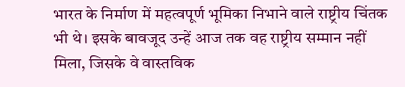भारत के निर्माण में महत्वपूर्ण भूमिका निभाने वाले राष्ट्रीय चिंतक भी थे। इसके बावजूद उन्हें आज तक वह राष्ट्रीय सम्मान नहीं मिला, जिसके वे वास्तविक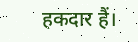हकदार हैं।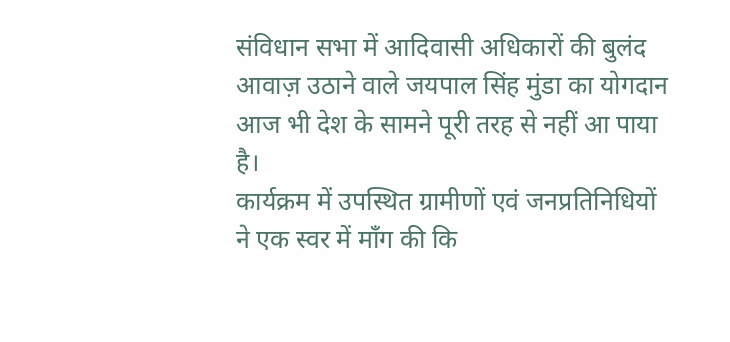संविधान सभा में आदिवासी अधिकारों की बुलंद आवाज़ उठाने वाले जयपाल सिंह मुंडा का योगदान आज भी देश के सामने पूरी तरह से नहीं आ पाया है।
कार्यक्रम में उपस्थित ग्रामीणों एवं जनप्रतिनिधियों ने एक स्वर में माँग की कि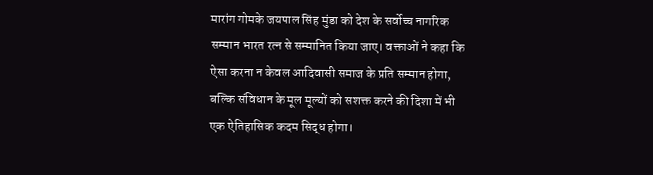मारांग गोमके जयपाल सिंह मुंडा को देश के सर्वोच्च नागरिक सम्मान भारत रत्न से सम्मानित किया जाए। वक्ताओं ने कहा कि ऐसा करना न केवल आदिवासी समाज के प्रति सम्मान होगा, बल्कि संविधान के मूल मूल्यों को सशक्त करने की दिशा में भी एक ऐतिहासिक कदम सिद्ध होगा।